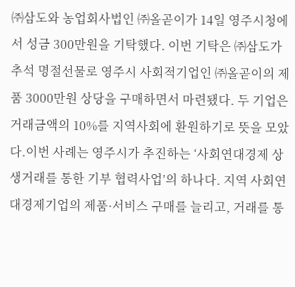㈜삼도와 농업회사법인 ㈜올곧이가 14일 영주시청에서 성금 300만원을 기탁했다. 이번 기탁은 ㈜삼도가 추석 명절선물로 영주시 사회적기업인 ㈜올곧이의 제품 3000만원 상당을 구매하면서 마련됐다. 두 기업은 거래금액의 10%를 지역사회에 환원하기로 뜻을 모았다.이번 사례는 영주시가 추진하는 ‘사회연대경제 상생거래를 통한 기부 협력사업’의 하나다. 지역 사회연대경제기업의 제품·서비스 구매를 늘리고, 거래를 통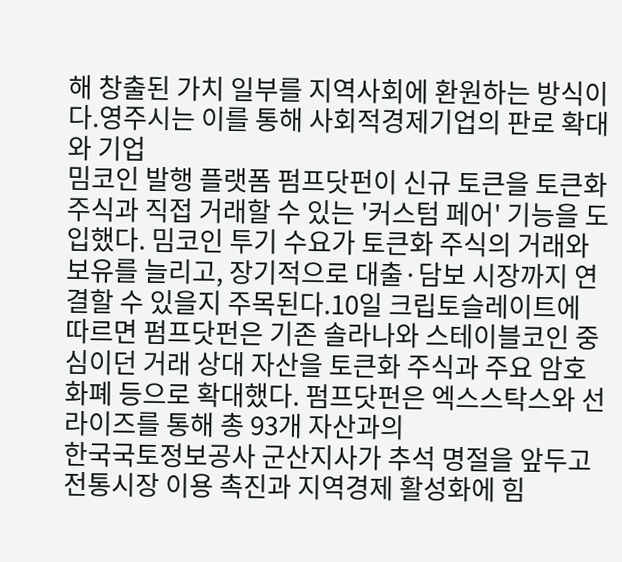해 창출된 가치 일부를 지역사회에 환원하는 방식이다.영주시는 이를 통해 사회적경제기업의 판로 확대와 기업
밈코인 발행 플랫폼 펌프닷펀이 신규 토큰을 토큰화 주식과 직접 거래할 수 있는 '커스텀 페어' 기능을 도입했다. 밈코인 투기 수요가 토큰화 주식의 거래와 보유를 늘리고, 장기적으로 대출·담보 시장까지 연결할 수 있을지 주목된다.10일 크립토슬레이트에 따르면 펌프닷펀은 기존 솔라나와 스테이블코인 중심이던 거래 상대 자산을 토큰화 주식과 주요 암호화폐 등으로 확대했다. 펌프닷펀은 엑스스탁스와 선라이즈를 통해 총 93개 자산과의
한국국토정보공사 군산지사가 추석 명절을 앞두고 전통시장 이용 촉진과 지역경제 활성화에 힘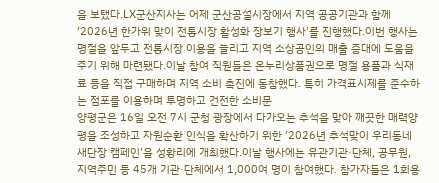을 보탰다.LX군산지사는 어제 군산공설시장에서 지역 공공기관과 함께 ‘2026년 한가위 맞이 전통시장 활성화 장보기 행사’를 진행했다.이번 행사는 명절을 앞두고 전통시장 이용을 늘리고 지역 소상공인의 매출 증대에 도움을 주기 위해 마련됐다.이날 참여 직원들은 온누리상품권으로 명절 용품과 식재료 등을 직접 구매하며 지역 소비 촉진에 동참했다. 특히 가격표시제를 준수하는 점포를 이용하며 투명하고 건전한 소비문
양평군은 16일 오전 7시 군청 광장에서 다가오는 추석을 맞아 깨끗한 매력양평을 조성하고 자원순환 인식을 확산하기 위한 ‘2026년 추석맞이 우리동네 새단장 캠페인’을 성황리에 개최했다.이날 행사에는 유관기관·단체, 공무원, 지역주민 등 45개 기관·단체에서 1,000여 명이 참여했다. 참가자들은 1회용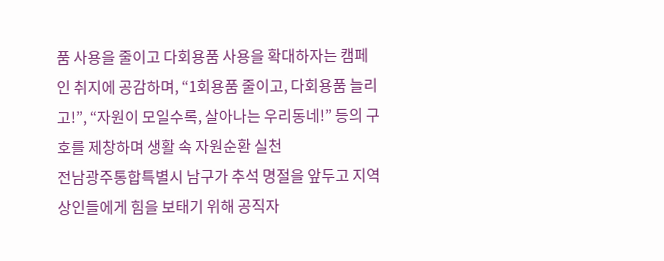품 사용을 줄이고 다회용품 사용을 확대하자는 캠페인 취지에 공감하며, “1회용품 줄이고, 다회용품 늘리고!”, “자원이 모일수록, 살아나는 우리동네!” 등의 구호를 제창하며 생활 속 자원순환 실천
전남광주통합특별시 남구가 추석 명절을 앞두고 지역 상인들에게 힘을 보태기 위해 공직자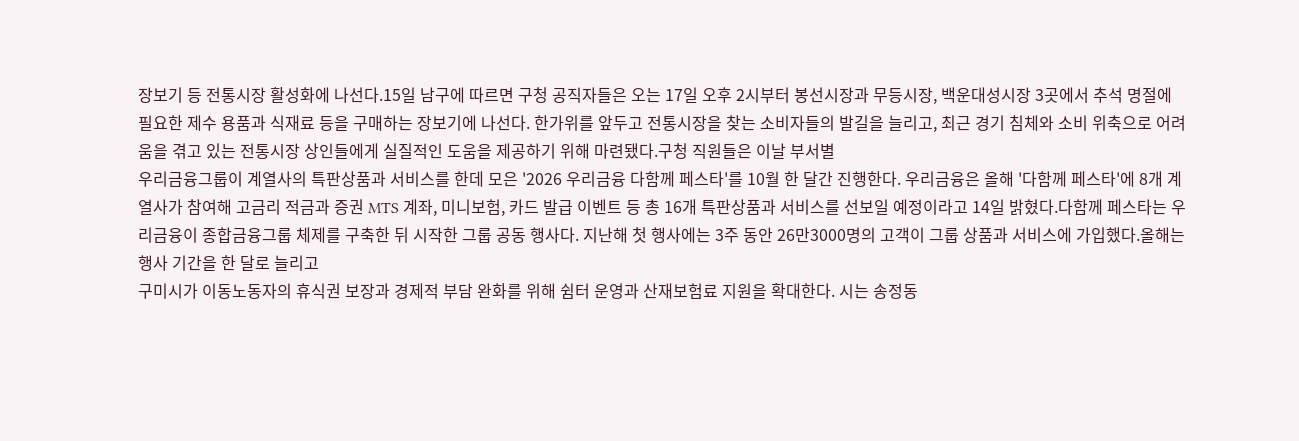장보기 등 전통시장 활성화에 나선다.15일 남구에 따르면 구청 공직자들은 오는 17일 오후 2시부터 봉선시장과 무등시장, 백운대성시장 3곳에서 추석 명절에 필요한 제수 용품과 식재료 등을 구매하는 장보기에 나선다. 한가위를 앞두고 전통시장을 찾는 소비자들의 발길을 늘리고, 최근 경기 침체와 소비 위축으로 어려움을 겪고 있는 전통시장 상인들에게 실질적인 도움을 제공하기 위해 마련됐다.구청 직원들은 이날 부서별
우리금융그룹이 계열사의 특판상품과 서비스를 한데 모은 '2026 우리금융 다함께 페스타'를 10월 한 달간 진행한다. 우리금융은 올해 '다함께 페스타'에 8개 계열사가 참여해 고금리 적금과 증권 MTS 계좌, 미니보험, 카드 발급 이벤트 등 총 16개 특판상품과 서비스를 선보일 예정이라고 14일 밝혔다.다함께 페스타는 우리금융이 종합금융그룹 체제를 구축한 뒤 시작한 그룹 공동 행사다. 지난해 첫 행사에는 3주 동안 26만3000명의 고객이 그룹 상품과 서비스에 가입했다.올해는 행사 기간을 한 달로 늘리고
구미시가 이동노동자의 휴식권 보장과 경제적 부담 완화를 위해 쉼터 운영과 산재보험료 지원을 확대한다. 시는 송정동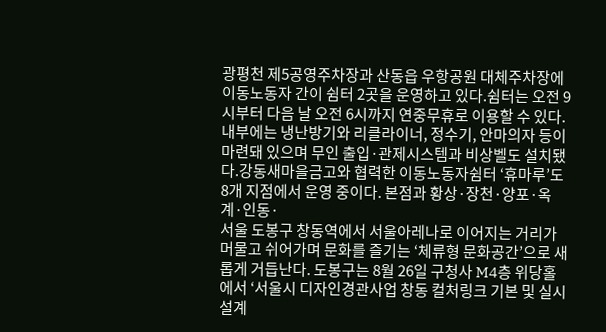광평천 제5공영주차장과 산동읍 우항공원 대체주차장에 이동노동자 간이 쉼터 2곳을 운영하고 있다.쉼터는 오전 9시부터 다음 날 오전 6시까지 연중무휴로 이용할 수 있다. 내부에는 냉난방기와 리클라이너, 정수기, 안마의자 등이 마련돼 있으며 무인 출입·관제시스템과 비상벨도 설치됐다.강동새마을금고와 협력한 이동노동자쉼터 ‘휴마루’도 8개 지점에서 운영 중이다. 본점과 황상·장천·양포·옥계·인동·
서울 도봉구 창동역에서 서울아레나로 이어지는 거리가 머물고 쉬어가며 문화를 즐기는 ‘체류형 문화공간’으로 새롭게 거듭난다. 도봉구는 8월 26일 구청사 M4층 위당홀에서 ‘서울시 디자인경관사업 창동 컬처링크 기본 및 실시설계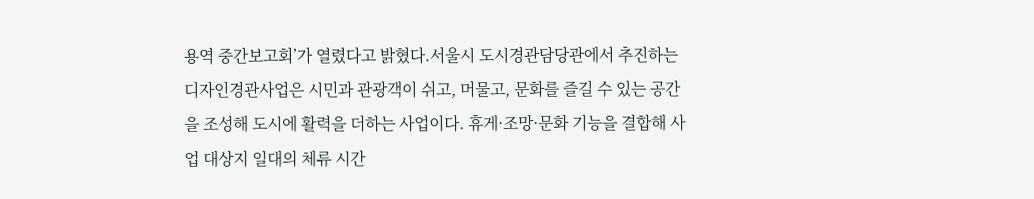용역 중간보고회’가 열렸다고 밝혔다.서울시 도시경관담당관에서 추진하는 디자인경관사업은 시민과 관광객이 쉬고, 머물고, 문화를 즐길 수 있는 공간을 조성해 도시에 활력을 더하는 사업이다. 휴게·조망·문화 기능을 결합해 사업 대상지 일대의 체류 시간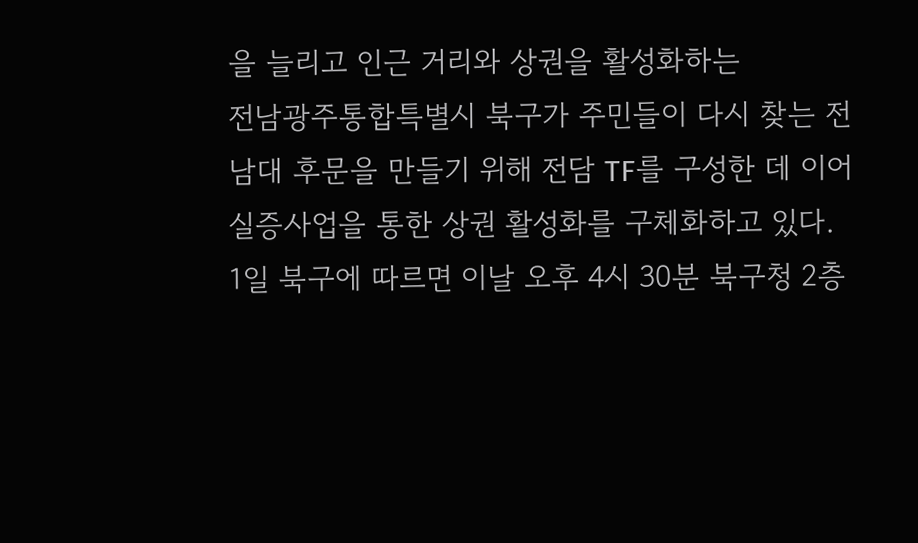을 늘리고 인근 거리와 상권을 활성화하는
전남광주통합특별시 북구가 주민들이 다시 찾는 전남대 후문을 만들기 위해 전담 TF를 구성한 데 이어 실증사업을 통한 상권 활성화를 구체화하고 있다. 1일 북구에 따르면 이날 오후 4시 30분 북구청 2층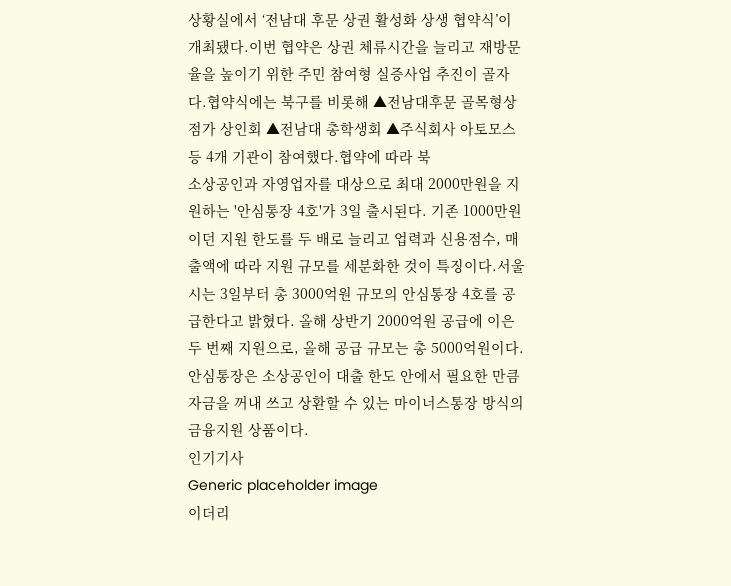상황실에서 ‘전남대 후문 상권 활성화 상생 협약식’이 개최됐다.이번 협약은 상권 체류시간을 늘리고 재방문율을 높이기 위한 주민 참여형 실증사업 추진이 골자다.협약식에는 북구를 비롯해 ▲전남대후문 골목형상점가 상인회 ▲전남대 총학생회 ▲주식회사 아토모스 등 4개 기관이 참여했다.협약에 따라 북
소상공인과 자영업자를 대상으로 최대 2000만원을 지원하는 '안심통장 4호'가 3일 출시된다. 기존 1000만원이던 지원 한도를 두 배로 늘리고 업력과 신용점수, 매출액에 따라 지원 규모를 세분화한 것이 특징이다.서울시는 3일부터 총 3000억원 규모의 안심통장 4호를 공급한다고 밝혔다. 올해 상반기 2000억원 공급에 이은 두 번째 지원으로, 올해 공급 규모는 총 5000억원이다.안심통장은 소상공인이 대출 한도 안에서 필요한 만큼 자금을 꺼내 쓰고 상환할 수 있는 마이너스통장 방식의 금융지원 상품이다.
인기기사
Generic placeholder image
이더리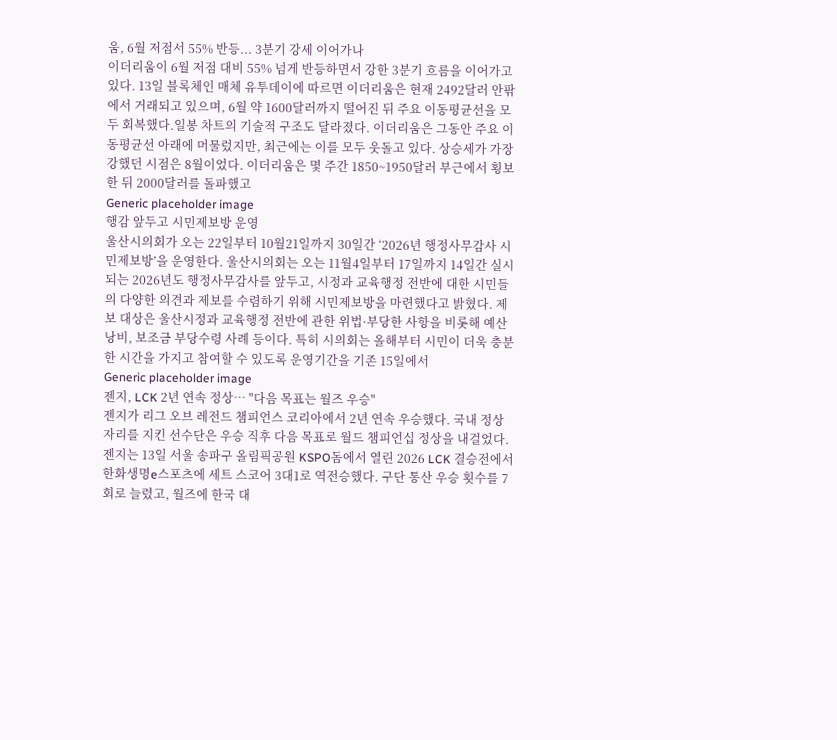움, 6월 저점서 55% 반등... 3분기 강세 이어가나
이더리움이 6월 저점 대비 55% 넘게 반등하면서 강한 3분기 흐름을 이어가고 있다. 13일 블록체인 매체 유투데이에 따르면 이더리움은 현재 2492달러 안팎에서 거래되고 있으며, 6월 약 1600달러까지 떨어진 뒤 주요 이동평균선을 모두 회복했다.일봉 차트의 기술적 구조도 달라졌다. 이더리움은 그동안 주요 이동평균선 아래에 머물렀지만, 최근에는 이를 모두 웃돌고 있다. 상승세가 가장 강했던 시점은 8월이었다. 이더리움은 몇 주간 1850~1950달러 부근에서 횡보한 뒤 2000달러를 돌파했고
Generic placeholder image
행감 앞두고 시민제보방 운영
울산시의회가 오는 22일부터 10월21일까지 30일간 ‘2026년 행정사무감사 시민제보방’을 운영한다. 울산시의회는 오는 11월4일부터 17일까지 14일간 실시되는 2026년도 행정사무감사를 앞두고, 시정과 교육행정 전반에 대한 시민들의 다양한 의견과 제보를 수렴하기 위해 시민제보방을 마련했다고 밝혔다. 제보 대상은 울산시정과 교육행정 전반에 관한 위법·부당한 사항을 비롯해 예산 낭비, 보조금 부당수령 사례 등이다. 특히 시의회는 올해부터 시민이 더욱 충분한 시간을 가지고 참여할 수 있도록 운영기간을 기존 15일에서
Generic placeholder image
젠지, LCK 2년 연속 정상… "다음 목표는 월즈 우승"
젠지가 리그 오브 레전드 챔피언스 코리아에서 2년 연속 우승했다. 국내 정상 자리를 지킨 선수단은 우승 직후 다음 목표로 월드 챔피언십 정상을 내걸었다.젠지는 13일 서울 송파구 올림픽공원 KSPO돔에서 열린 2026 LCK 결승전에서 한화생명e스포츠에 세트 스코어 3대1로 역전승했다. 구단 통산 우승 횟수를 7회로 늘렸고, 월즈에 한국 대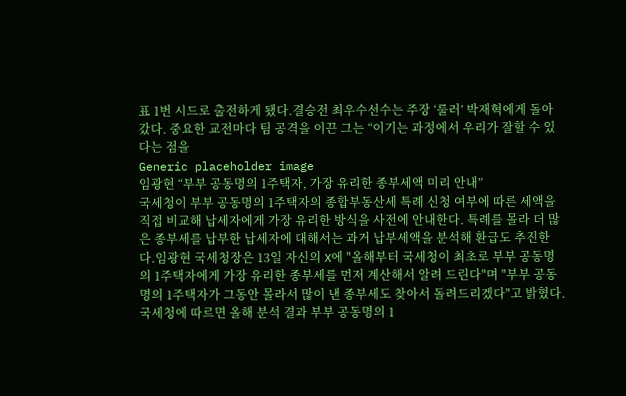표 1번 시드로 출전하게 됐다.결승전 최우수선수는 주장 ‘룰러’ 박재혁에게 돌아갔다. 중요한 교전마다 팀 공격을 이끈 그는 “이기는 과정에서 우리가 잘할 수 있다는 점을
Generic placeholder image
임광현 “부부 공동명의 1주택자, 가장 유리한 종부세액 미리 안내”
국세청이 부부 공동명의 1주택자의 종합부동산세 특례 신청 여부에 따른 세액을 직접 비교해 납세자에게 가장 유리한 방식을 사전에 안내한다. 특례를 몰라 더 많은 종부세를 납부한 납세자에 대해서는 과거 납부세액을 분석해 환급도 추진한다.임광현 국세청장은 13일 자신의 X에 "올해부터 국세청이 최초로 부부 공동명의 1주택자에게 가장 유리한 종부세를 먼저 계산해서 알려 드린다"며 "부부 공동명의 1주택자가 그동안 몰라서 많이 낸 종부세도 찾아서 돌려드리겠다"고 밝혔다.국세청에 따르면 올해 분석 결과 부부 공동명의 1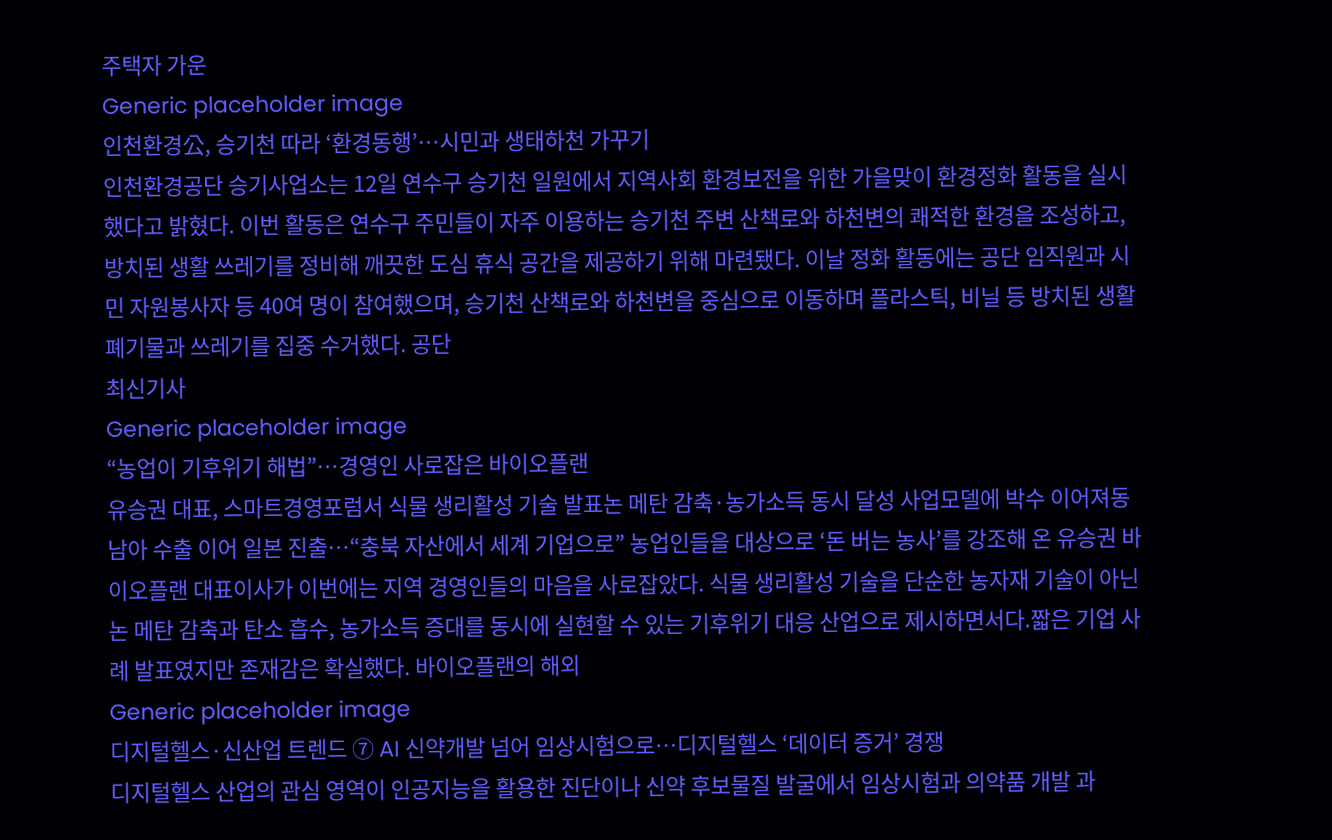주택자 가운
Generic placeholder image
인천환경公, 승기천 따라 ‘환경동행’…시민과 생태하천 가꾸기
인천환경공단 승기사업소는 12일 연수구 승기천 일원에서 지역사회 환경보전을 위한 가을맞이 환경정화 활동을 실시했다고 밝혔다. 이번 활동은 연수구 주민들이 자주 이용하는 승기천 주변 산책로와 하천변의 쾌적한 환경을 조성하고, 방치된 생활 쓰레기를 정비해 깨끗한 도심 휴식 공간을 제공하기 위해 마련됐다. 이날 정화 활동에는 공단 임직원과 시민 자원봉사자 등 40여 명이 참여했으며, 승기천 산책로와 하천변을 중심으로 이동하며 플라스틱, 비닐 등 방치된 생활 폐기물과 쓰레기를 집중 수거했다. 공단
최신기사
Generic placeholder image
“농업이 기후위기 해법”…경영인 사로잡은 바이오플랜
유승권 대표, 스마트경영포럼서 식물 생리활성 기술 발표논 메탄 감축·농가소득 동시 달성 사업모델에 박수 이어져동남아 수출 이어 일본 진출…“충북 자산에서 세계 기업으로” 농업인들을 대상으로 ‘돈 버는 농사’를 강조해 온 유승권 바이오플랜 대표이사가 이번에는 지역 경영인들의 마음을 사로잡았다. 식물 생리활성 기술을 단순한 농자재 기술이 아닌 논 메탄 감축과 탄소 흡수, 농가소득 증대를 동시에 실현할 수 있는 기후위기 대응 산업으로 제시하면서다.짧은 기업 사례 발표였지만 존재감은 확실했다. 바이오플랜의 해외
Generic placeholder image
디지털헬스·신산업 트렌드 ⑦ AI 신약개발 넘어 임상시험으로…디지털헬스 ‘데이터 증거’ 경쟁
디지털헬스 산업의 관심 영역이 인공지능을 활용한 진단이나 신약 후보물질 발굴에서 임상시험과 의약품 개발 과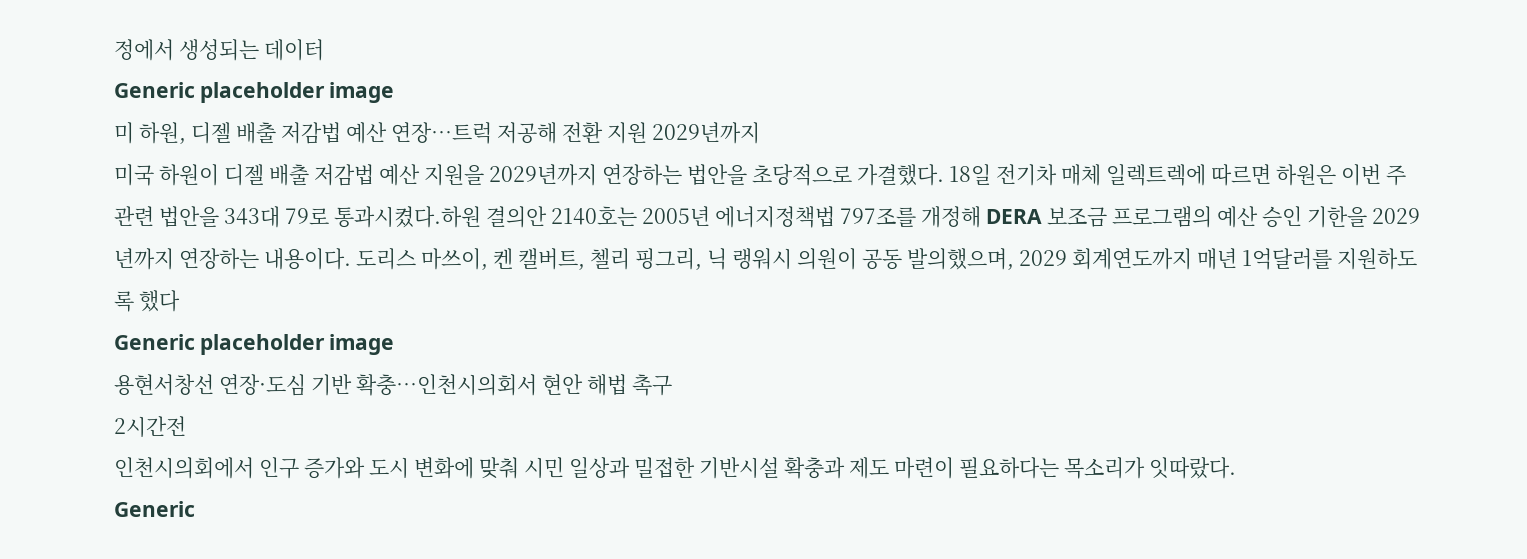정에서 생성되는 데이터
Generic placeholder image
미 하원, 디젤 배출 저감법 예산 연장…트럭 저공해 전환 지원 2029년까지
미국 하원이 디젤 배출 저감법 예산 지원을 2029년까지 연장하는 법안을 초당적으로 가결했다. 18일 전기차 매체 일렉트렉에 따르면 하원은 이번 주 관련 법안을 343대 79로 통과시켰다.하원 결의안 2140호는 2005년 에너지정책법 797조를 개정해 DERA 보조금 프로그램의 예산 승인 기한을 2029년까지 연장하는 내용이다. 도리스 마쓰이, 켄 캘버트, 첼리 핑그리, 닉 랭워시 의원이 공동 발의했으며, 2029 회계연도까지 매년 1억달러를 지원하도록 했다
Generic placeholder image
용현서창선 연장·도심 기반 확충…인천시의회서 현안 해법 촉구
2시간전
인천시의회에서 인구 증가와 도시 변화에 맞춰 시민 일상과 밀접한 기반시설 확충과 제도 마련이 필요하다는 목소리가 잇따랐다.
Generic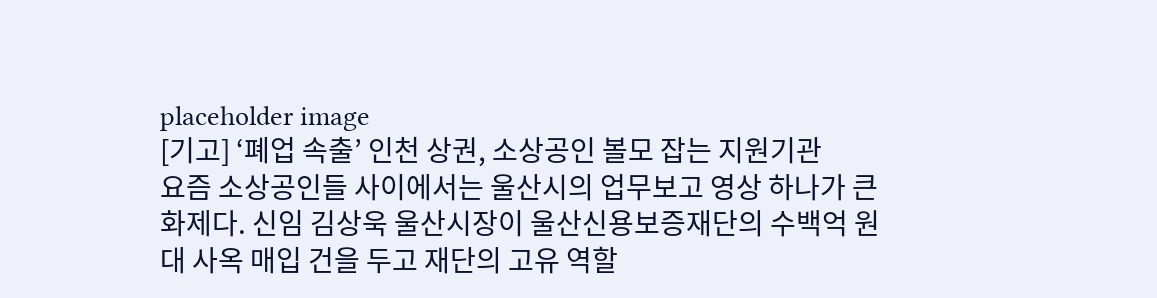placeholder image
[기고] ‘폐업 속출’ 인천 상권, 소상공인 볼모 잡는 지원기관
요즘 소상공인들 사이에서는 울산시의 업무보고 영상 하나가 큰 화제다. 신임 김상욱 울산시장이 울산신용보증재단의 수백억 원대 사옥 매입 건을 두고 재단의 고유 역할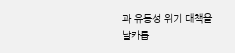과 유동성 위기 대책을 날카롭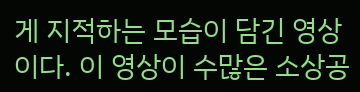게 지적하는 모습이 담긴 영상이다. 이 영상이 수많은 소상공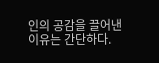인의 공감을 끌어낸 이유는 간단하다.